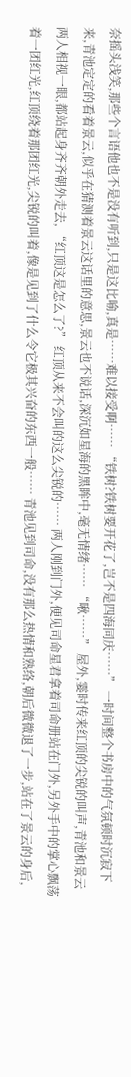奈摇头浅笑,那些个言语他也不是没有听到,只是这比喻,真是……难以接受啊…… “铁树?铁树要开花了,岂不是四海同庆……” 一时间整个书房中的气氛顿时沉寂下来,青池定定的看着景云,似乎在猜测着景云这话里的意思,景云也不说话,深沉如星海的黑眸中,毫无情绪…… “啾……” 屋外,霎时传来红顶的尖锐的叫声,青池和景云两人相视一眼,都站起身齐齐朝外走去, “红顶这是怎么了?” 红顶从来不会叫的这么尖锐的…… 两人刚到门外,便见司命星君拿着司命册站在门外,另外手中的掌心飘荡着一团红光,红顶绕着那团红光,尖锐的叫着,像是见到了什么令它极其兴奋的东西一般…… 青池见到司命,没有那么热情和熟络,朝后微微退了一步,站在了景云的身后,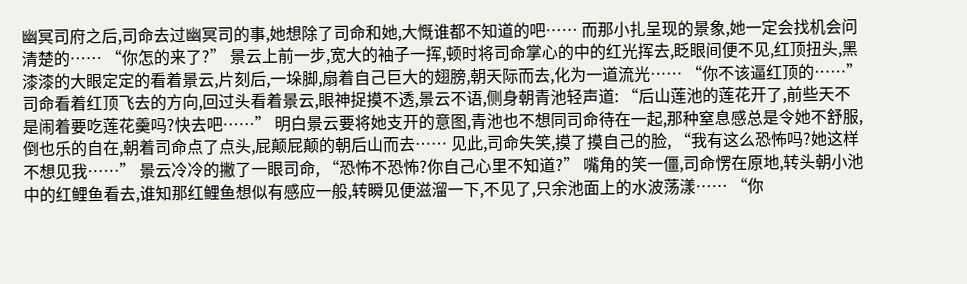幽冥司府之后,司命去过幽冥司的事,她想除了司命和她,大慨谁都不知道的吧…… 而那小扎呈现的景象,她一定会找机会问清楚的…… “你怎的来了?” 景云上前一步,宽大的袖子一挥,顿时将司命掌心的中的红光挥去,眨眼间便不见,红顶扭头,黑漆漆的大眼定定的看着景云,片刻后,一垛脚,扇着自己巨大的翅膀,朝天际而去,化为一道流光…… “你不该逼红顶的……” 司命看着红顶飞去的方向,回过头看着景云,眼神捉摸不透,景云不语,侧身朝青池轻声道: “后山莲池的莲花开了,前些天不是闹着要吃莲花羹吗?快去吧……” 明白景云要将她支开的意图,青池也不想同司命待在一起,那种窒息感总是令她不舒服,倒也乐的自在,朝着司命点了点头,屁颠屁颠的朝后山而去…… 见此,司命失笑,摸了摸自己的脸, “我有这么恐怖吗?她这样不想见我……” 景云冷冷的撇了一眼司命, “恐怖不恐怖?你自己心里不知道?” 嘴角的笑一僵,司命愣在原地,转头朝小池中的红鲤鱼看去,谁知那红鲤鱼想似有感应一般,转瞬见便滋溜一下,不见了,只余池面上的水波荡漾…… “你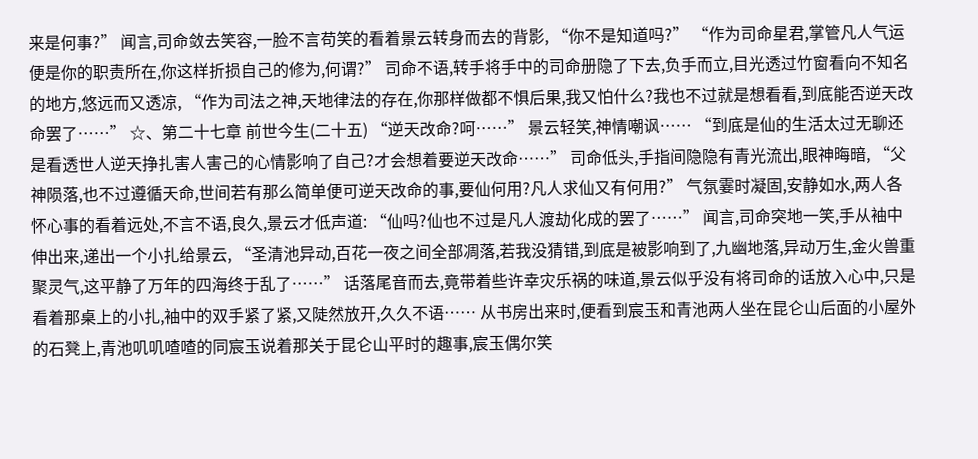来是何事?” 闻言,司命敛去笑容,一脸不言苟笑的看着景云转身而去的背影, “你不是知道吗?” “作为司命星君,掌管凡人气运便是你的职责所在,你这样折损自己的修为,何谓?” 司命不语,转手将手中的司命册隐了下去,负手而立,目光透过竹窗看向不知名的地方,悠远而又透凉, “作为司法之神,天地律法的存在,你那样做都不惧后果,我又怕什么?我也不过就是想看看,到底能否逆天改命罢了……” ☆、第二十七章 前世今生(二十五) “逆天改命?呵……” 景云轻笑,神情嘲讽…… “到底是仙的生活太过无聊还是看透世人逆天挣扎害人害己的心情影响了自己?才会想着要逆天改命……” 司命低头,手指间隐隐有青光流出,眼神晦暗, “父神陨落,也不过遵循天命,世间若有那么简单便可逆天改命的事,要仙何用?凡人求仙又有何用?” 气氛霎时凝固,安静如水,两人各怀心事的看着远处,不言不语,良久,景云才低声道: “仙吗?仙也不过是凡人渡劫化成的罢了……” 闻言,司命突地一笑,手从袖中伸出来,递出一个小扎给景云, “圣清池异动,百花一夜之间全部凋落,若我没猜错,到底是被影响到了,九幽地落,异动万生,金火兽重聚灵气,这平静了万年的四海终于乱了……” 话落尾音而去,竟带着些许幸灾乐祸的味道,景云似乎没有将司命的话放入心中,只是看着那桌上的小扎,袖中的双手紧了紧,又陡然放开,久久不语…… 从书房出来时,便看到宸玉和青池两人坐在昆仑山后面的小屋外的石凳上,青池叽叽喳喳的同宸玉说着那关于昆仑山平时的趣事,宸玉偶尔笑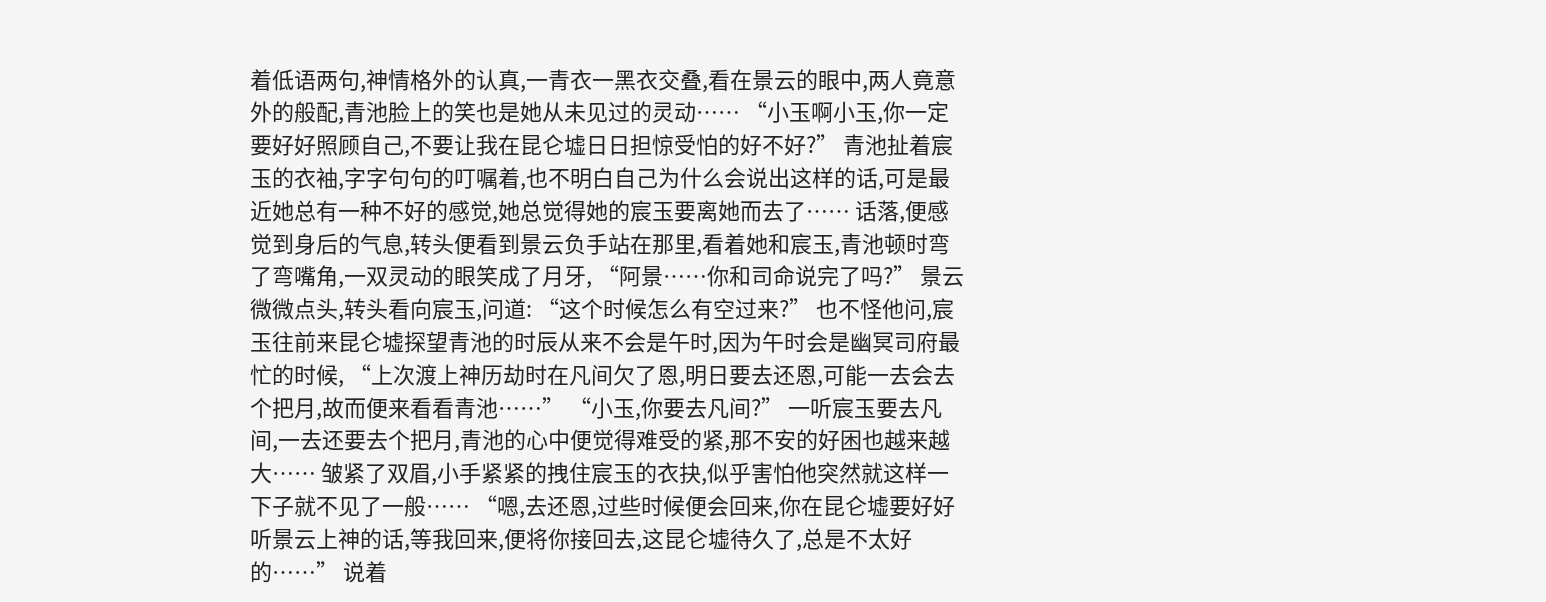着低语两句,神情格外的认真,一青衣一黑衣交叠,看在景云的眼中,两人竟意外的般配,青池脸上的笑也是她从未见过的灵动…… “小玉啊小玉,你一定要好好照顾自己,不要让我在昆仑墟日日担惊受怕的好不好?” 青池扯着宸玉的衣袖,字字句句的叮嘱着,也不明白自己为什么会说出这样的话,可是最近她总有一种不好的感觉,她总觉得她的宸玉要离她而去了…… 话落,便感觉到身后的气息,转头便看到景云负手站在那里,看着她和宸玉,青池顿时弯了弯嘴角,一双灵动的眼笑成了月牙, “阿景……你和司命说完了吗?” 景云微微点头,转头看向宸玉,问道: “这个时候怎么有空过来?” 也不怪他问,宸玉往前来昆仑墟探望青池的时辰从来不会是午时,因为午时会是幽冥司府最忙的时候, “上次渡上神历劫时在凡间欠了恩,明日要去还恩,可能一去会去个把月,故而便来看看青池……” “小玉,你要去凡间?” 一听宸玉要去凡间,一去还要去个把月,青池的心中便觉得难受的紧,那不安的好困也越来越大…… 皱紧了双眉,小手紧紧的拽住宸玉的衣抉,似乎害怕他突然就这样一下子就不见了一般…… “嗯,去还恩,过些时候便会回来,你在昆仑墟要好好听景云上神的话,等我回来,便将你接回去,这昆仑墟待久了,总是不太好的……” 说着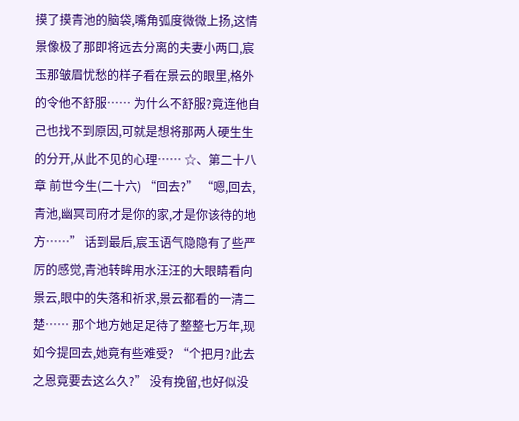摸了摸青池的脑袋,嘴角弧度微微上扬,这情景像极了那即将远去分离的夫妻小两口,宸玉那皱眉忧愁的样子看在景云的眼里,格外的令他不舒服…… 为什么不舒服?竟连他自己也找不到原因,可就是想将那两人硬生生的分开,从此不见的心理…… ☆、第二十八章 前世今生(二十六) “回去?” “嗯,回去,青池,幽冥司府才是你的家,才是你该待的地方……” 话到最后,宸玉语气隐隐有了些严厉的感觉,青池转眸用水汪汪的大眼睛看向景云,眼中的失落和祈求,景云都看的一清二楚…… 那个地方她足足待了整整七万年,现如今提回去,她竟有些难受? “个把月?此去之恩竟要去这么久?” 没有挽留,也好似没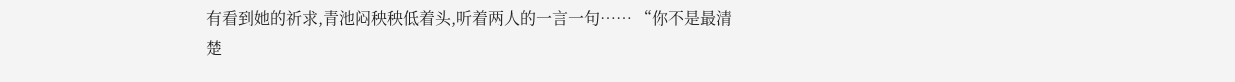有看到她的祈求,青池闷秧秧低着头,听着两人的一言一句…… “你不是最清楚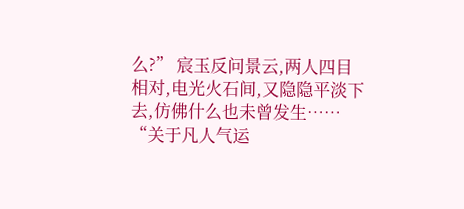么?” 宸玉反问景云,两人四目相对,电光火石间,又隐隐平淡下去,仿佛什么也未曾发生…… “关于凡人气运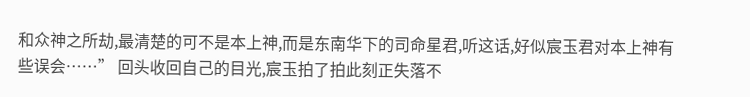和众神之所劫,最清楚的可不是本上神,而是东南华下的司命星君,听这话,好似宸玉君对本上神有些误会……” 回头收回自己的目光,宸玉拍了拍此刻正失落不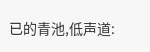已的青池,低声道: